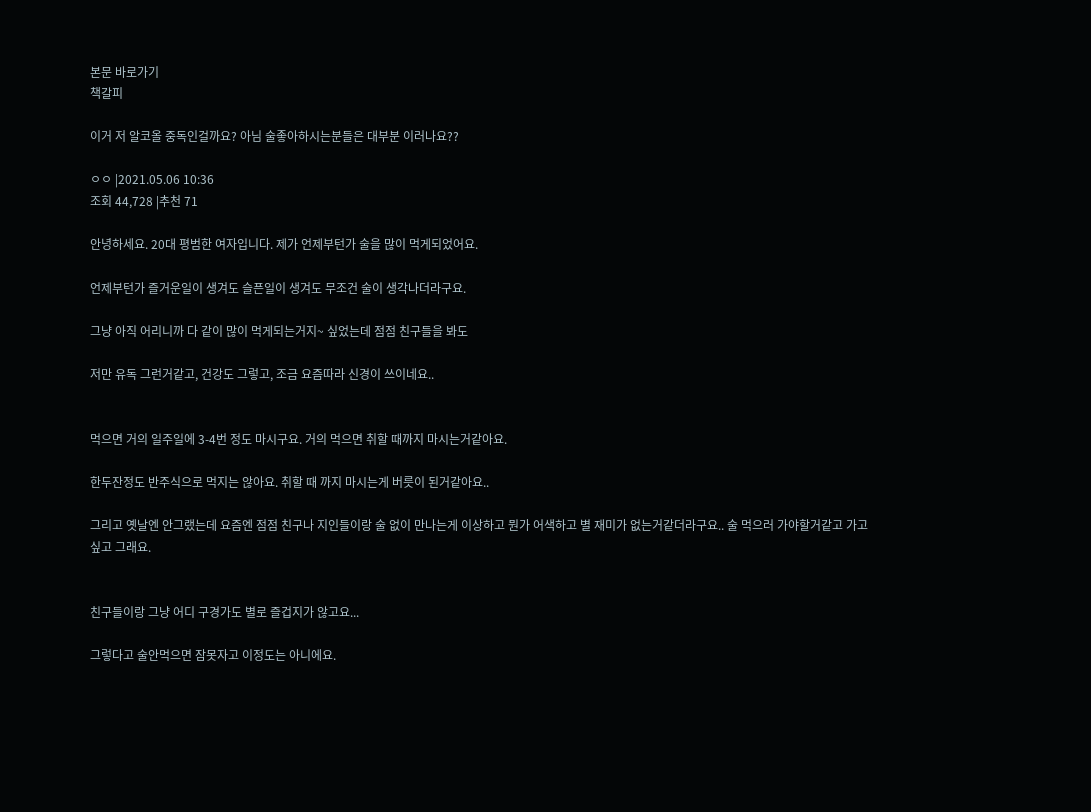본문 바로가기
책갈피

이거 저 알코올 중독인걸까요? 아님 술좋아하시는분들은 대부분 이러나요??

ㅇㅇ |2021.05.06 10:36
조회 44,728 |추천 71

안녕하세요. 20대 평범한 여자입니다. 제가 언제부턴가 술을 많이 먹게되었어요.

언제부턴가 즐거운일이 생겨도 슬픈일이 생겨도 무조건 술이 생각나더라구요.

그냥 아직 어리니까 다 같이 많이 먹게되는거지~ 싶었는데 점점 친구들을 봐도

저만 유독 그런거같고, 건강도 그렇고, 조금 요즘따라 신경이 쓰이네요..


먹으면 거의 일주일에 3-4번 정도 마시구요. 거의 먹으면 취할 때까지 마시는거같아요.

한두잔정도 반주식으로 먹지는 않아요. 취할 때 까지 마시는게 버릇이 된거같아요..

그리고 옛날엔 안그랬는데 요즘엔 점점 친구나 지인들이랑 술 없이 만나는게 이상하고 뭔가 어색하고 별 재미가 없는거같더라구요.. 술 먹으러 가야할거같고 가고싶고 그래요.


친구들이랑 그냥 어디 구경가도 별로 즐겁지가 않고요...

그렇다고 술안먹으면 잠못자고 이정도는 아니에요.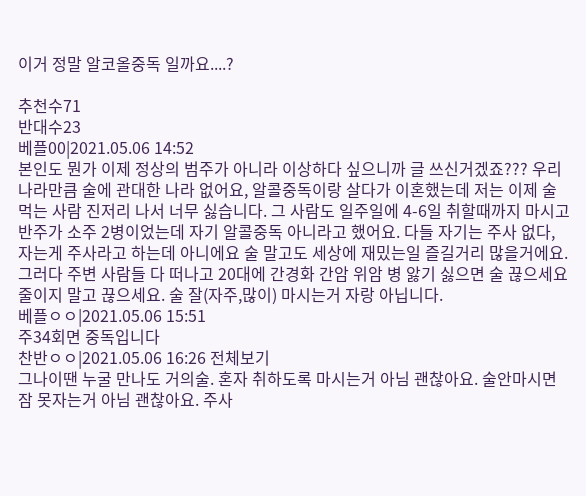이거 정말 알코올중독 일까요....?

추천수71
반대수23
베플00|2021.05.06 14:52
본인도 뭔가 이제 정상의 범주가 아니라 이상하다 싶으니까 글 쓰신거겠죠??? 우리나라만큼 술에 관대한 나라 없어요, 알콜중독이랑 살다가 이혼했는데 저는 이제 술먹는 사람 진저리 나서 너무 싫습니다. 그 사람도 일주일에 4-6일 취할때까지 마시고 반주가 소주 2병이었는데 자기 알콜중독 아니라고 했어요. 다들 자기는 주사 없다, 자는게 주사라고 하는데 아니에요 술 말고도 세상에 재밌는일 즐길거리 많을거에요. 그러다 주변 사람들 다 떠나고 20대에 간경화 간암 위암 병 앓기 싫으면 술 끊으세요 줄이지 말고 끊으세요. 술 잘(자주,많이) 마시는거 자랑 아닙니다.
베플ㅇㅇ|2021.05.06 15:51
주34회면 중독입니다
찬반ㅇㅇ|2021.05.06 16:26 전체보기
그나이땐 누굴 만나도 거의술. 혼자 취하도록 마시는거 아님 괜찮아요. 술안마시면 잠 못자는거 아님 괜찮아요. 주사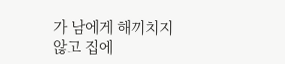가 남에게 해끼치지 않고 집에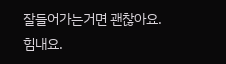잘들어가는거면 괜찮아요. 힘내요.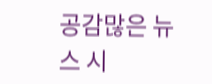공감많은 뉴스 시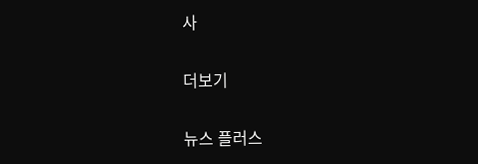사

더보기

뉴스 플러스